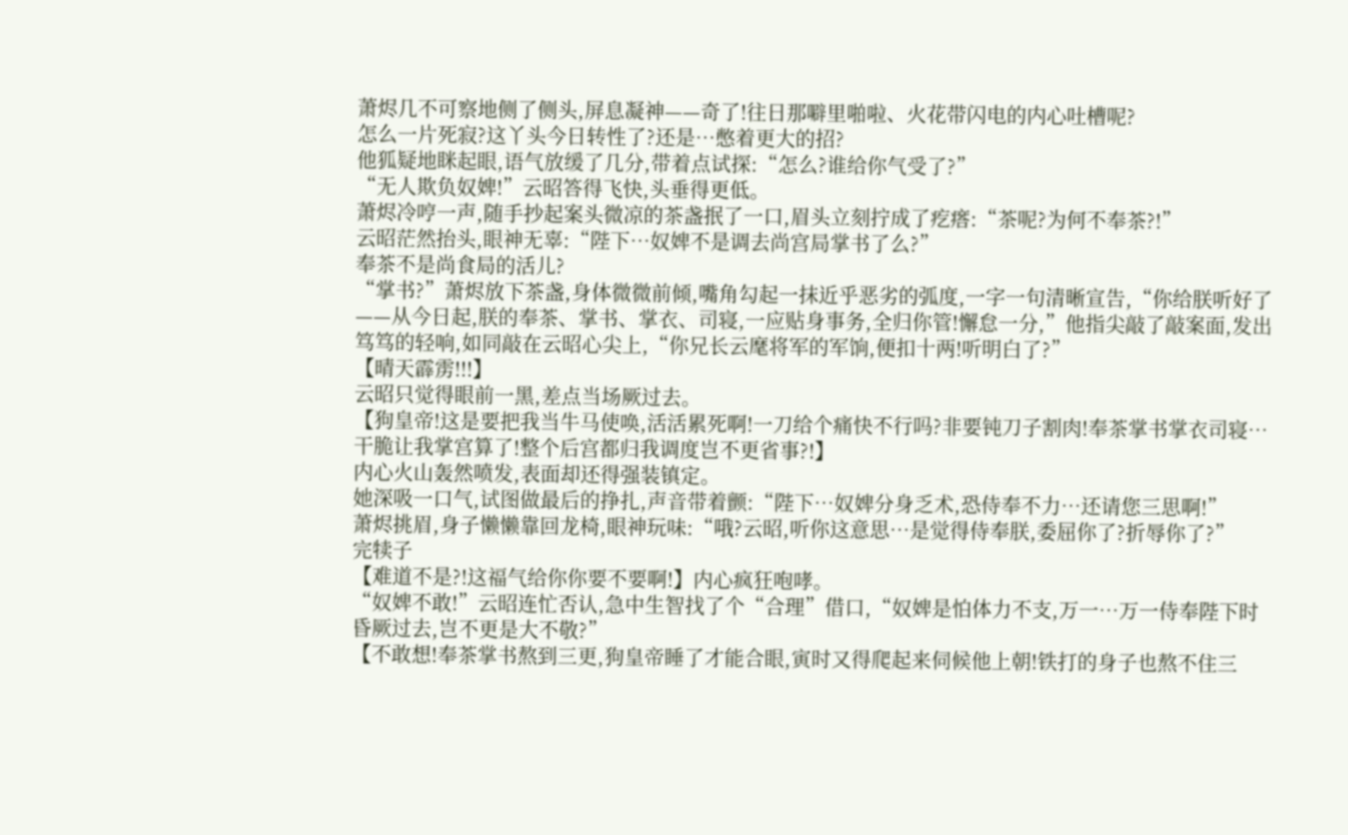萧烬几不可察地侧了侧头,屏息凝神——奇了!往日那噼里啪啦、火花带闪电的内心吐槽呢?
怎么一片死寂?这丫头今日转性了?还是…憋着更大的招?
他狐疑地眯起眼,语气放缓了几分,带着点试探:“怎么?谁给你气受了?”
“无人欺负奴婢!”云昭答得飞快,头垂得更低。
萧烬冷哼一声,随手抄起案头微凉的茶盏抿了一口,眉头立刻拧成了疙瘩:“茶呢?为何不奉茶?!”
云昭茫然抬头,眼神无辜:“陛下…奴婢不是调去尚宫局掌书了么?”
奉茶不是尚食局的活儿?
“掌书?”萧烬放下茶盏,身体微微前倾,嘴角勾起一抹近乎恶劣的弧度,一字一句清晰宣告,“你给朕听好了——从今日起,朕的奉茶、掌书、掌衣、司寝,一应贴身事务,全归你管!懈怠一分,”他指尖敲了敲案面,发出笃笃的轻响,如同敲在云昭心尖上,“你兄长云麾将军的军饷,便扣十两!听明白了?”
【晴天霹雳!!!】
云昭只觉得眼前一黑,差点当场厥过去。
【狗皇帝!这是要把我当牛马使唤,活活累死啊!一刀给个痛快不行吗?非要钝刀子割肉!奉茶掌书掌衣司寝…干脆让我掌宫算了!整个后宫都归我调度岂不更省事?!】
内心火山轰然喷发,表面却还得强装镇定。
她深吸一口气,试图做最后的挣扎,声音带着颤:“陛下…奴婢分身乏术,恐侍奉不力…还请您三思啊!”
萧烬挑眉,身子懒懒靠回龙椅,眼神玩味:“哦?云昭,听你这意思…是觉得侍奉朕,委屈你了?折辱你了?”
完犊子
【难道不是?!这福气给你你要不要啊!】内心疯狂咆哮。
“奴婢不敢!”云昭连忙否认,急中生智找了个“合理”借口,“奴婢是怕体力不支,万一…万一侍奉陛下时昏厥过去,岂不更是大不敬?”
【不敢想!奉茶掌书熬到三更,狗皇帝睡了才能合眼,寅时又得爬起来伺候他上朝!铁打的身子也熬不住三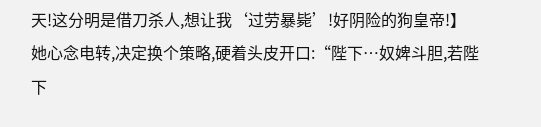天!这分明是借刀杀人,想让我‘过劳暴毙’!好阴险的狗皇帝!】
她心念电转,决定换个策略,硬着头皮开口:“陛下…奴婢斗胆,若陛下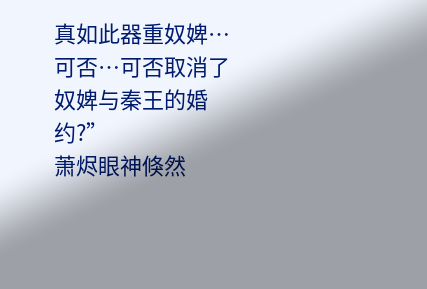真如此器重奴婢…可否…可否取消了奴婢与秦王的婚约?”
萧烬眼神倏然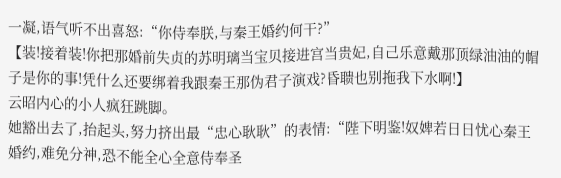一凝,语气听不出喜怒:“你侍奉朕,与秦王婚约何干?”
【装!接着装!你把那婚前失贞的苏明璃当宝贝接进宫当贵妃,自己乐意戴那顶绿油油的帽子是你的事!凭什么还要绑着我跟秦王那伪君子演戏?昏聩也别拖我下水啊!】
云昭内心的小人疯狂跳脚。
她豁出去了,抬起头,努力挤出最“忠心耿耿”的表情:“陛下明鉴!奴婢若日日忧心秦王婚约,难免分神,恐不能全心全意侍奉圣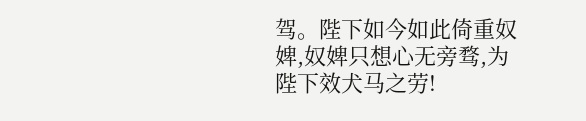驾。陛下如今如此倚重奴婢,奴婢只想心无旁骛,为陛下效犬马之劳!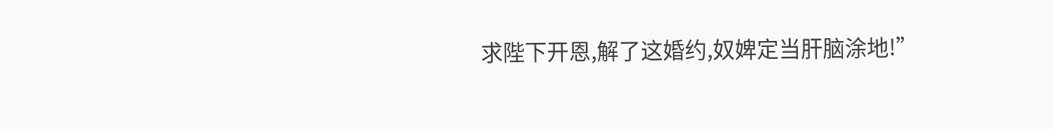求陛下开恩,解了这婚约,奴婢定当肝脑涂地!”